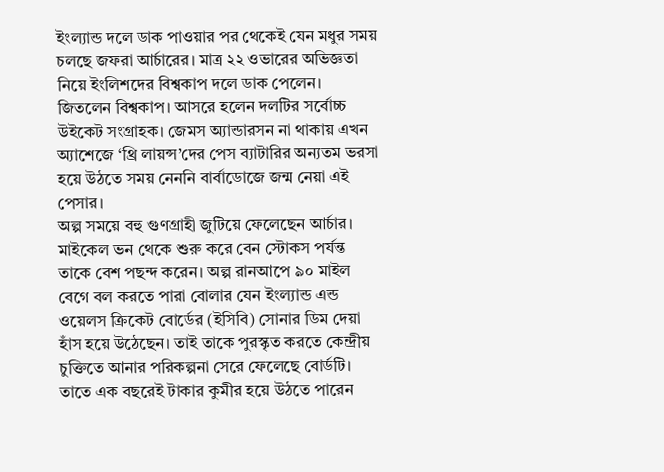ইংল্যান্ড দলে ডাক পাওয়ার পর থেকেই যেন মধুর সময় চলছে জফরা আর্চারের। মাত্র ২২ ওভারের অভিজ্ঞতা নিয়ে ইংলিশদের বিশ্বকাপ দলে ডাক পেলেন। জিতলেন বিশ্বকাপ। আসরে হলেন দলটির সর্বোচ্চ উইকেট সংগ্রাহক। জেমস অ্যান্ডারসন না থাকায় এখন অ্যাশেজে ‘থ্রি লায়ন্স’দের পেস ব্যাটারির অন্যতম ভরসা হয়ে উঠতে সময় নেননি বার্বাডোজে জন্ম নেয়া এই পেসার।
অল্প সময়ে বহু গুণগ্রাহী জুটিয়ে ফেলেছেন আর্চার। মাইকেল ভন থেকে শুরু করে বেন স্টোকস পর্যন্ত তাকে বেশ পছন্দ করেন। অল্প রানআপে ৯০ মাইল বেগে বল করতে পারা বোলার যেন ইংল্যান্ড এন্ড ওয়েলস ক্রিকেট বোর্ডের (ইসিবি) সোনার ডিম দেয়া হাঁস হয়ে উঠেছেন। তাই তাকে পুরস্কৃত করতে কেন্দ্রীয় চুক্তিতে আনার পরিকল্পনা সেরে ফেলেছে বোর্ডটি। তাতে এক বছরেই টাকার কুমীর হয়ে উঠতে পারেন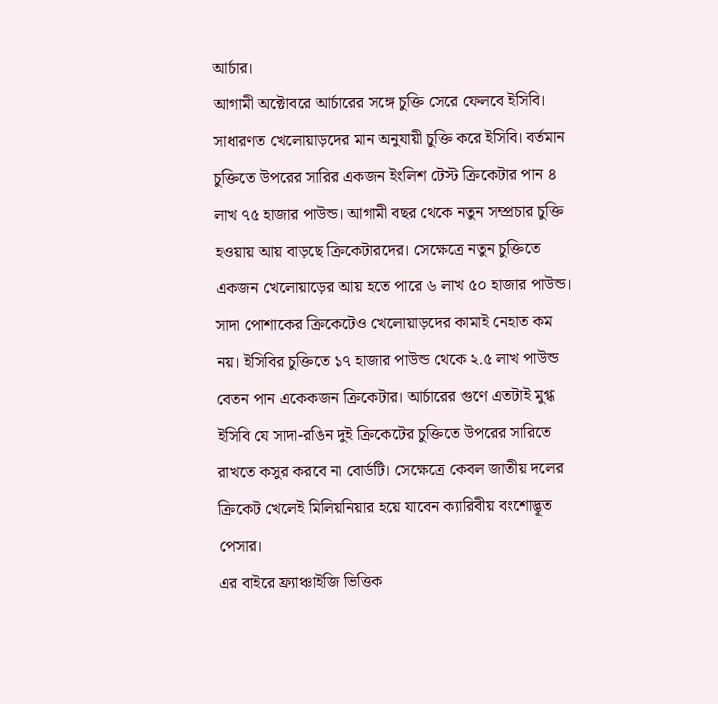আর্চার।
আগামী অক্টোবরে আর্চারের সঙ্গে চুক্তি সেরে ফেলবে ইসিবি। সাধারণত খেলোয়াড়দের মান অনুযায়ী চুক্তি করে ইসিবি। বর্তমান চুক্তিতে উপরের সারির একজন ইংলিশ টেস্ট ক্রিকেটার পান ৪ লাখ ৭৫ হাজার পাউন্ড। আগামী বছর থেকে নতুন সম্প্রচার চুক্তি হওয়ায় আয় বাড়ছে ক্রিকেটারদের। সেক্ষেত্রে নতুন চুক্তিতে একজন খেলোয়াড়ের আয় হতে পারে ৬ লাখ ৫০ হাজার পাউন্ড।
সাদা পোশাকের ক্রিকেটেও খেলোয়াড়দের কামাই নেহাত কম নয়। ইসিবির চুক্তিতে ১৭ হাজার পাউন্ড থেকে ২.৫ লাখ পাউন্ড বেতন পান একেকজন ক্রিকেটার। আর্চারের গুণে এতটাই মুগ্ধ ইসিবি যে সাদা-রঙিন দুই ক্রিকেটের চুক্তিতে উপরের সারিতে রাখতে কসুর করবে না বোর্ডটি। সেক্ষেত্রে কেবল জাতীয় দলের ক্রিকেট খেলেই মিলিয়নিয়ার হয়ে যাবেন ক্যারিবীয় বংশোদ্ভূত পেসার।
এর বাইরে ফ্র্যাঞ্চাইজি ভিত্তিক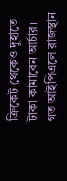ক্রিকেট থেকেও দুহাতে টাকা কামাবেন আর্চার। গত আইপিএলে রাজস্থান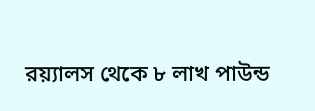রয়্যালস থেকে ৮ লাখ পাউন্ড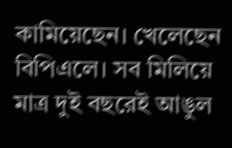কামিয়েছেন। খেলেছেন বিপিএলে। সব মিলিয়ে মাত্র দুই বছরেই আঙুল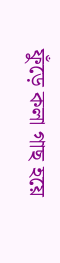ফুঁড়ে কলা গাছ হয়ে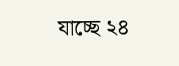যাচ্ছে ২৪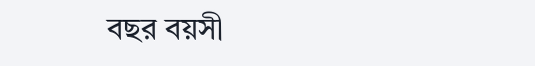বছর বয়সী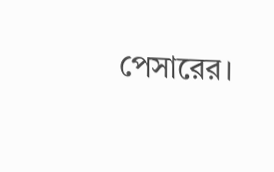পেসারের।